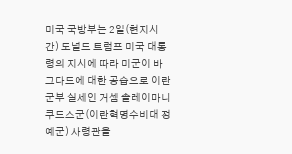미국 국방부는 2일(현지시간) 도널드 트럼프 미국 대통령의 지시에 따라 미군이 바그다드에 대한 공습으로 이란 군부 실세인 거셈 솔레이마니 쿠드스군(이란혁명수비대 정예군) 사령관을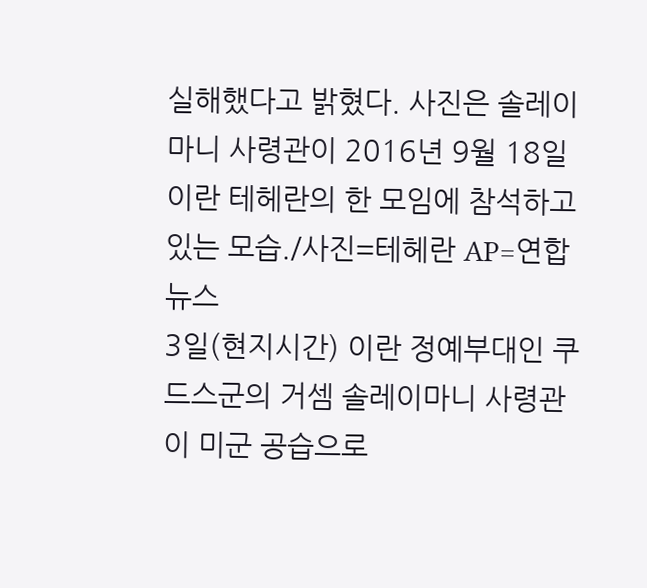실해했다고 밝혔다. 사진은 솔레이마니 사령관이 2016년 9월 18일 이란 테헤란의 한 모임에 참석하고 있는 모습./사진=테헤란 AP=연합뉴스
3일(현지시간) 이란 정예부대인 쿠드스군의 거셈 솔레이마니 사령관이 미군 공습으로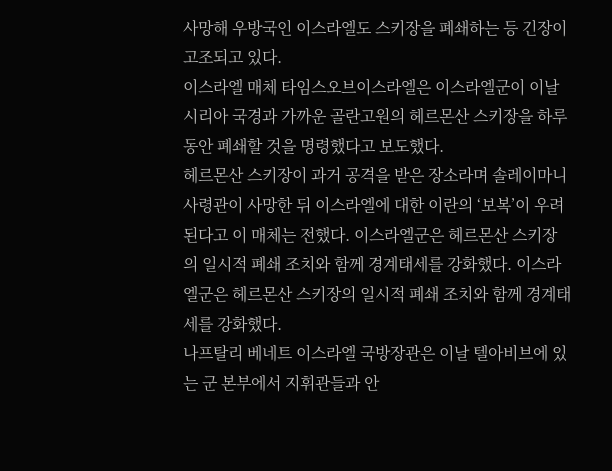사망해 우방국인 이스라엘도 스키장을 폐쇄하는 등 긴장이 고조되고 있다.
이스라엘 매체 타임스오브이스라엘은 이스라엘군이 이날 시리아 국경과 가까운 골란고원의 헤르몬산 스키장을 하루 동안 폐쇄할 것을 명령했다고 보도했다.
헤르몬산 스키장이 과거 공격을 받은 장소라며 솔레이마니 사령관이 사망한 뒤 이스라엘에 대한 이란의 ‘보복’이 우려된다고 이 매체는 전했다. 이스라엘군은 헤르몬산 스키장의 일시적 폐쇄 조치와 함께 경계태세를 강화했다. 이스라엘군은 헤르몬산 스키장의 일시적 폐쇄 조치와 함께 경계태세를 강화했다.
나프탈리 베네트 이스라엘 국방장관은 이날 텔아비브에 있는 군 본부에서 지휘관들과 안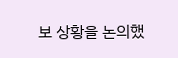보 상황을 논의했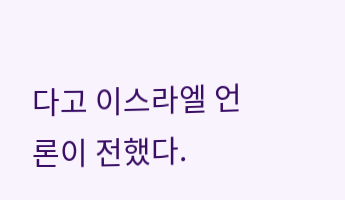다고 이스라엘 언론이 전했다.